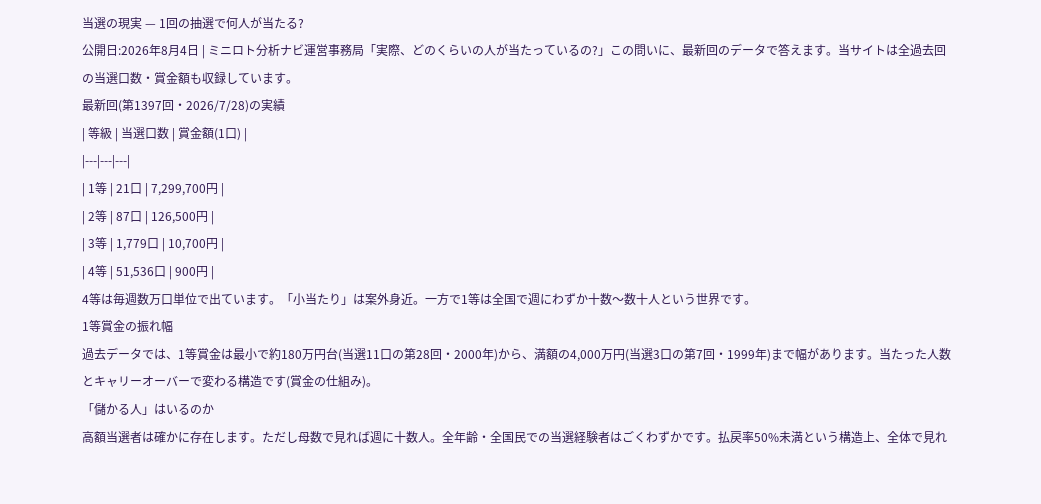当選の現実 — 1回の抽選で何人が当たる?
公開日:2026年8月4日 | ミニロト分析ナビ運営事務局「実際、どのくらいの人が当たっているの?」この問いに、最新回のデータで答えます。当サイトは全過去回の当選口数・賞金額も収録しています。
最新回(第1397回・2026/7/28)の実績
| 等級 | 当選口数 | 賞金額(1口) |
|---|---|---|
| 1等 | 21口 | 7,299,700円 |
| 2等 | 87口 | 126,500円 |
| 3等 | 1,779口 | 10,700円 |
| 4等 | 51,536口 | 900円 |
4等は毎週数万口単位で出ています。「小当たり」は案外身近。一方で1等は全国で週にわずか十数〜数十人という世界です。
1等賞金の振れ幅
過去データでは、1等賞金は最小で約180万円台(当選11口の第28回・2000年)から、満額の4,000万円(当選3口の第7回・1999年)まで幅があります。当たった人数とキャリーオーバーで変わる構造です(賞金の仕組み)。
「儲かる人」はいるのか
高額当選者は確かに存在します。ただし母数で見れば週に十数人。全年齢・全国民での当選経験者はごくわずかです。払戻率50%未満という構造上、全体で見れ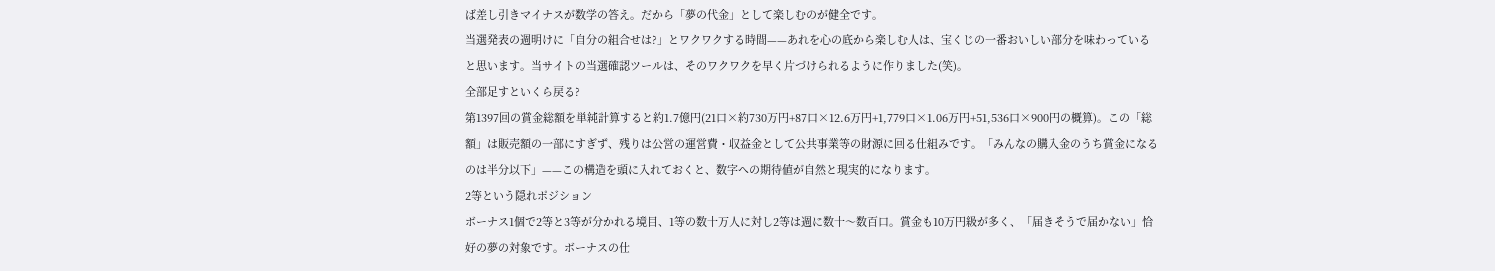ば差し引きマイナスが数学の答え。だから「夢の代金」として楽しむのが健全です。
当選発表の週明けに「自分の組合せは?」とワクワクする時間——あれを心の底から楽しむ人は、宝くじの一番おいしい部分を味わっていると思います。当サイトの当選確認ツールは、そのワクワクを早く片づけられるように作りました(笑)。
全部足すといくら戻る?
第1397回の賞金総額を単純計算すると約1.7億円(21口×約730万円+87口×12.6万円+1,779口×1.06万円+51,536口×900円の概算)。この「総額」は販売額の一部にすぎず、残りは公営の運営費・収益金として公共事業等の財源に回る仕組みです。「みんなの購入金のうち賞金になるのは半分以下」——この構造を頭に入れておくと、数字への期待値が自然と現実的になります。
2等という隠れポジション
ボーナス1個で2等と3等が分かれる境目、1等の数十万人に対し2等は週に数十〜数百口。賞金も10万円級が多く、「届きそうで届かない」恰好の夢の対象です。ボーナスの仕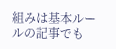組みは基本ルールの記事でも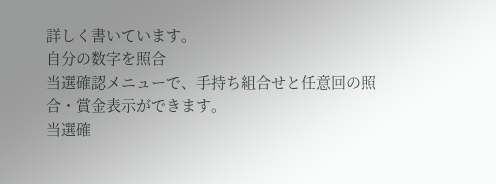詳しく書いています。
自分の数字を照合
当選確認メニューで、手持ち組合せと任意回の照合・賞金表示ができます。
当選確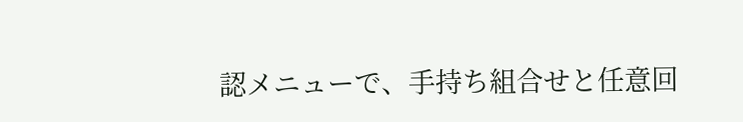認メニューで、手持ち組合せと任意回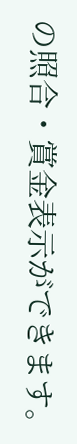の照合・賞金表示ができます。